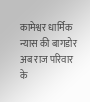कामेश्वर धार्मिक न्यास की बागडोर अब राज परिवार के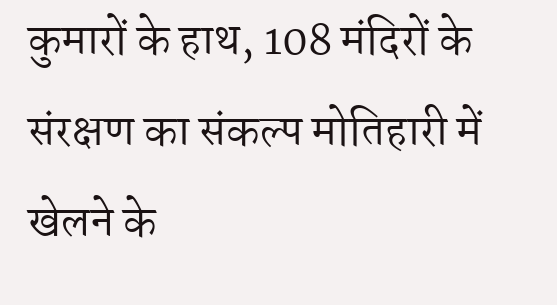कुमारों के हाथ, 108 मंदिरों के संरक्षण का संकल्प मोतिहारी में खेलने के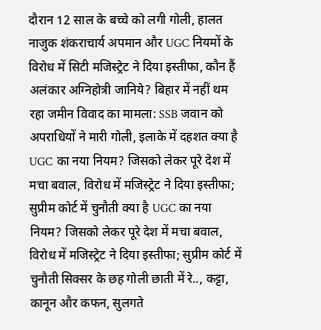दौरान 12 साल के बच्चे को लगी गोली, हालत नाजुक शंकराचार्य अपमान और UGC नियमों के विरोध में सिटी मजिस्ट्रेट ने दिया इस्तीफा, कौन हैं अलंकार अग्निहोत्री जानिये? बिहार में नहीं थम रहा जमीन विवाद का मामला: SSB जवान को अपराधियों ने मारी गोली, इलाके में दहशत क्या है UGC का नया नियम? जिसको लेकर पूरे देश में मचा बवाल, विरोध में मजिस्ट्रेट ने दिया इस्तीफा; सुप्रीम कोर्ट में चुनौती क्या है UGC का नया नियम? जिसको लेकर पूरे देश में मचा बवाल, विरोध में मजिस्ट्रेट ने दिया इस्तीफा; सुप्रीम कोर्ट में चुनौती सिक्सर के छह गोली छाती में रे.., कट्टा, कानून और कफन, सुलगते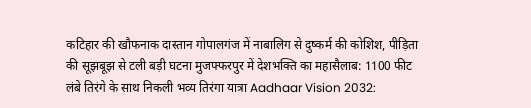कटिहार की खौफनाक दास्तान गोपालगंज में नाबालिग से दुष्कर्म की कोशिश, पीड़िता की सूझबूझ से टली बड़ी घटना मुजफ्फरपुर में देशभक्ति का महासैलाब: 1100 फीट लंबे तिरंगे के साथ निकली भव्य तिरंगा यात्रा Aadhaar Vision 2032: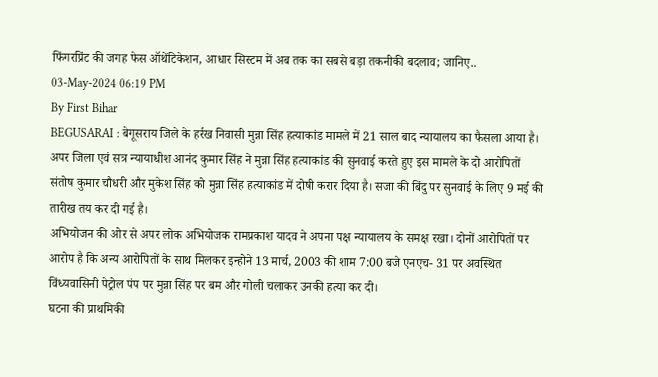फिंगरप्रिंट की जगह फेस ऑथेंटिकेशन, आधार सिस्टम में अब तक का सबसे बड़ा तकनीकी बदलाव; जानिए..
03-May-2024 06:19 PM
By First Bihar
BEGUSARAI : बेगूसराय जिले के हर्रख निवासी मुन्ना सिंह हत्याकांड मामले में 21 साल बाद न्यायालय का फैसला आया है। अपर जिला एवं सत्र न्यायाधीश आनंद कुमार सिंह ने मुन्ना सिंह हत्याकांड की सुनवाई करते हुए इस मामले के दो आरोपितों संतोष कुमार चौधरी और मुकेश सिंह को मुन्ना सिंह हत्याकांड में दोषी करार दिया है। सजा की बिंदु पर सुनवाई के लिए 9 मई की तारीख तय कर दी गई है।
अभियोजन की ओर से अपर लोक अभियोजक रामप्रकाश यादव ने अपना पक्ष न्यायालय के समक्ष रखा। दोनों आरोपितों पर आरोप है कि अन्य आरोपितों के साथ मिलकर इन्होने 13 मार्च, 2003 की शाम 7:00 बजे एनएच- 31 पर अवस्थित विंध्यवासिनी पेट्रोल पंप पर मुन्ना सिंह पर बम और गोली चलाकर उनकी हत्या कर दी।
घटना की प्राथमिकी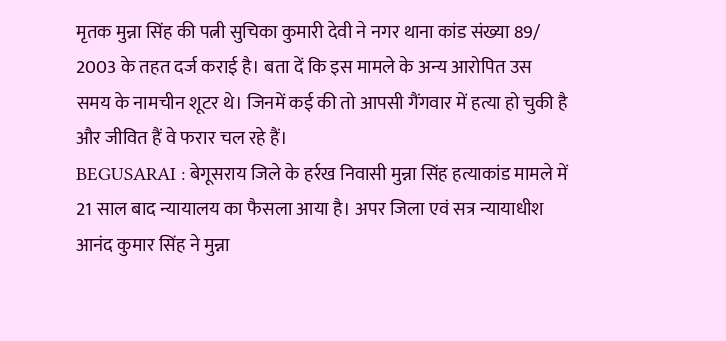मृतक मुन्ना सिंह की पत्नी सुचिका कुमारी देवी ने नगर थाना कांड संख्या 89/ 2003 के तहत दर्ज कराई है। बता दें कि इस मामले के अन्य आरोपित उस समय के नामचीन शूटर थे। जिनमें कई की तो आपसी गैंगवार में हत्या हो चुकी है और जीवित हैं वे फरार चल रहे हैं।
BEGUSARAI : बेगूसराय जिले के हर्रख निवासी मुन्ना सिंह हत्याकांड मामले में 21 साल बाद न्यायालय का फैसला आया है। अपर जिला एवं सत्र न्यायाधीश आनंद कुमार सिंह ने मुन्ना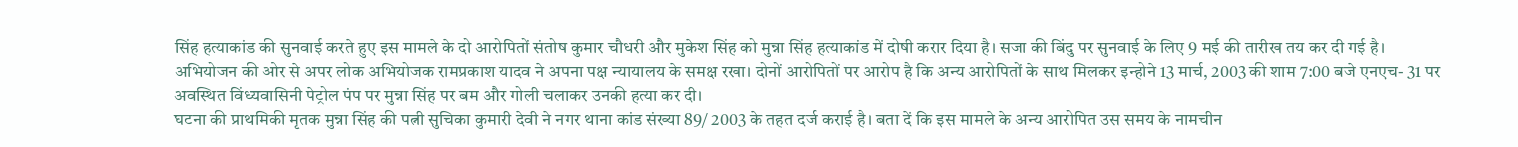सिंह हत्याकांड की सुनवाई करते हुए इस मामले के दो आरोपितों संतोष कुमार चौधरी और मुकेश सिंह को मुन्ना सिंह हत्याकांड में दोषी करार दिया है। सजा की बिंदु पर सुनवाई के लिए 9 मई की तारीख तय कर दी गई है।
अभियोजन की ओर से अपर लोक अभियोजक रामप्रकाश यादव ने अपना पक्ष न्यायालय के समक्ष रखा। दोनों आरोपितों पर आरोप है कि अन्य आरोपितों के साथ मिलकर इन्होने 13 मार्च, 2003 की शाम 7:00 बजे एनएच- 31 पर अवस्थित विंध्यवासिनी पेट्रोल पंप पर मुन्ना सिंह पर बम और गोली चलाकर उनकी हत्या कर दी।
घटना की प्राथमिकी मृतक मुन्ना सिंह की पत्नी सुचिका कुमारी देवी ने नगर थाना कांड संख्या 89/ 2003 के तहत दर्ज कराई है। बता दें कि इस मामले के अन्य आरोपित उस समय के नामचीन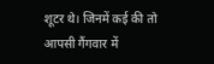शूटर थे। जिनमें कई की तो आपसी गैंगवार में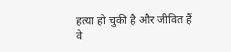हत्या हो चुकी है और जीवित हैं वे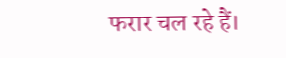फरार चल रहे हैं।